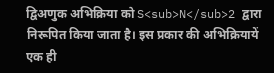द्विअणुक अभिक्रिया को S<sub>N</sub>2 द्वारा निरूपित किया जाता है। इस प्रकार की अभिक्रियायें एक ही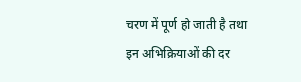चरण में पूर्ण हो जाती है तथा इन अभिक्रियाओं की दर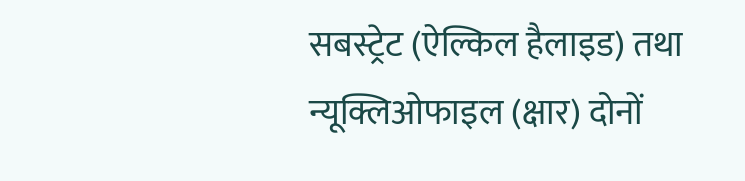सबस्ट्रेट (ऐल्किल हैलाइड) तथा न्यूक्लिओफाइल (क्षार) दोनों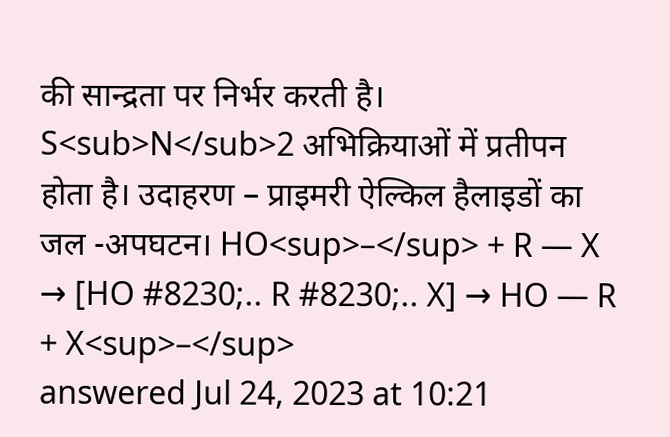की सान्द्रता पर निर्भर करती है। S<sub>N</sub>2 अभिक्रियाओं में प्रतीपन होता है। उदाहरण – प्राइमरी ऐल्किल हैलाइडों का जल -अपघटन। HO<sup>–</sup> + R — X → [HO #8230;.. R #8230;.. X] → HO — R + X<sup>–</sup>
answered Jul 24, 2023 at 10:21